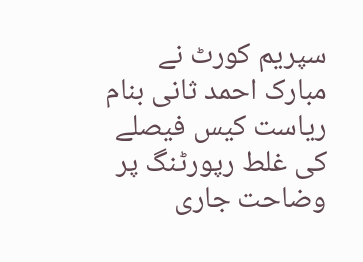سپریم کورٹ نے مبارک احمد ثانی بنام ریاست کیس فیصلے کی غلط رپورٹنگ پر وضاحت جاری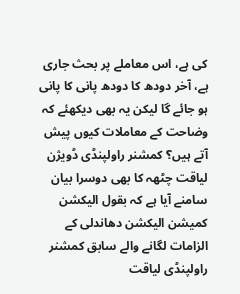کی ہے، اس معاملے پر بحث جاری ہے، آخر دودھ کا دودھ پانی کا پانی ہو جائے گا لیکن یہ بھی دیکھئے کہ وضاحت کے معاملات کیوں پیش آتے ہیں؟ کمشنر راولپنڈی ڈویژن لیاقت چٹھہ کا بھی دوسرا بیان سامنے آیا ہے کہ بقول الیکشن کمیشن الیکشن دھاندلی کے الزامات لگانے والے سابق کمشنر راولپنڈی لیاقت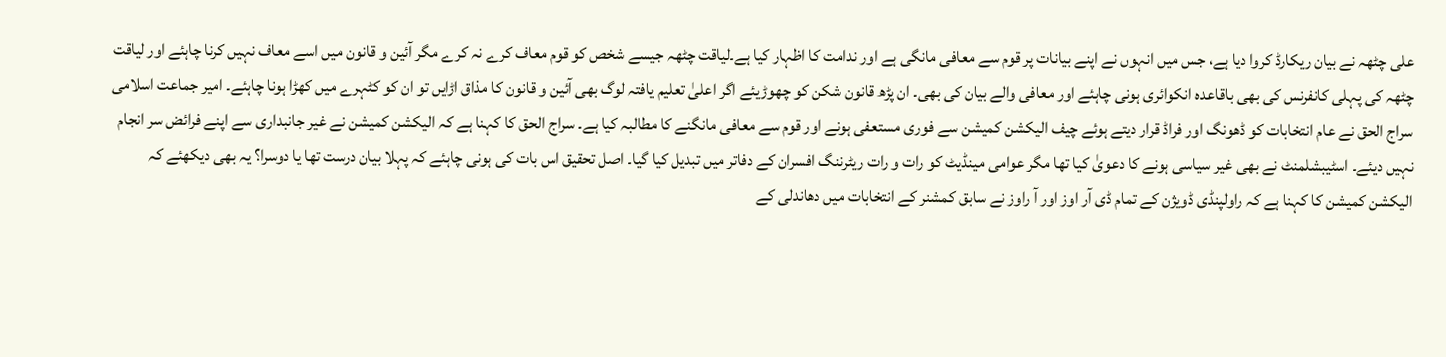علی چٹھہ نے بیان ریکارڈ کروا دیا ہے، جس میں انہوں نے اپنے بیانات پر قوم سے معافی مانگی ہے اور ندامت کا اظہار کیا ہے۔لیاقت چٹھہ جیسے شخص کو قوم معاف کرے نہ کرے مگر آئین و قانون میں اسے معاف نہیں کرنا چاہئے اور لیاقت چٹھہ کی پہلی کانفرنس کی بھی باقاعدہ انکوائری ہونی چاہئے اور معافی والے بیان کی بھی۔ ان پڑھ قانون شکن کو چھوڑیئے اگر اعلیٰ تعلیم یافتہ لوگ بھی آئین و قانون کا مذاق اڑایں تو ان کو کٹہرے میں کھڑا ہونا چاہئے۔ امیر جماعت اسلامی سراج الحق نے عام انتخابات کو ڈھونگ اور فراڈ قرار دیتے ہوئے چیف الیکشن کمیشن سے فوری مستعفی ہونے اور قوم سے معافی مانگنے کا مطالبہ کیا ہے۔ سراج الحق کا کہنا ہے کہ الیکشن کمیشن نے غیر جانبداری سے اپنے فرائض سر انجام نہیں دیئے۔ اسٹیبشلمنٹ نے بھی غیر سیاسی ہونے کا دعویٰ کیا تھا مگر عوامی مینڈیٹ کو رات و رات ریٹرننگ افسران کے دفاتر میں تبدیل کیا گیا۔ اصل تحقیق اس بات کی ہونی چاہئے کہ پہلا بیان درست تھا یا دوسرا؟ یہ بھی دیکھئے کہ الیکشن کمیشن کا کہنا ہے کہ راولپنڈی ڈویژن کے تمام ڈی آر اوز اور آ راوز نے سابق کمشنر کے انتخابات میں دھاندلی کے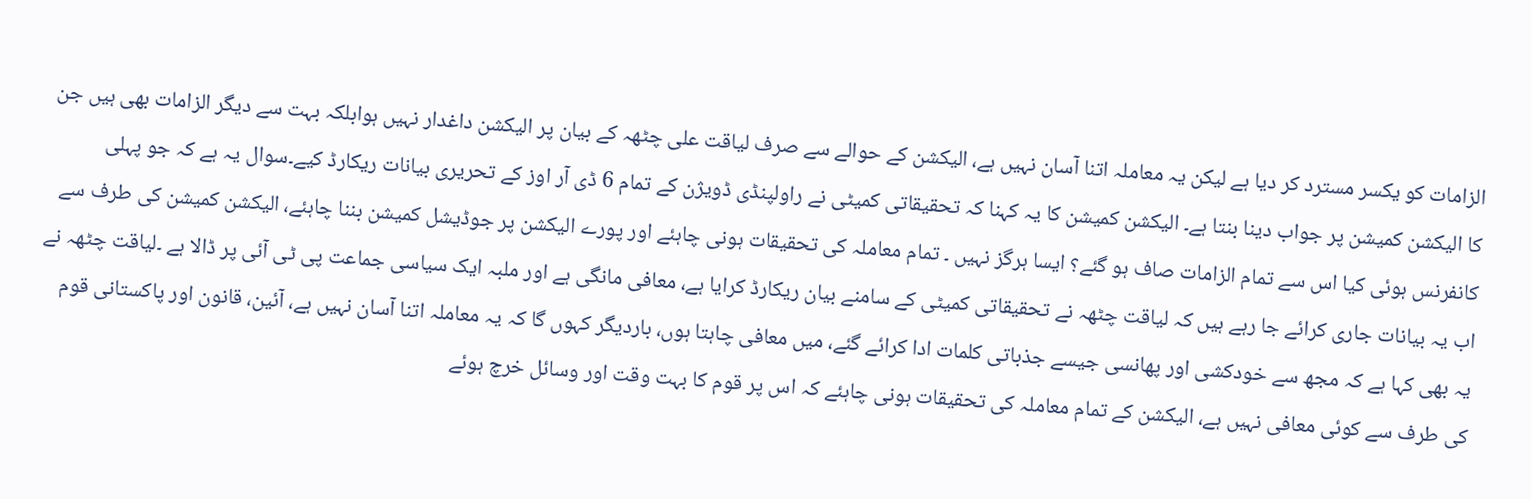الزامات کو یکسر مسترد کر دیا ہے لیکن یہ معاملہ اتنا آسان نہیں ہے، الیکشن کے حوالے سے صرف لیاقت علی چٹھہ کے بیان پر الیکشن داغدار نہیں ہوابلکہ بہت سے دیگر الزامات بھی ہیں جن کا الیکشن کمیشن پر جواب دینا بنتا ہے۔ الیکشن کمیشن کا یہ کہنا کہ تحقیقاتی کمیٹی نے راولپنڈی ڈویژن کے تمام 6 ڈی آر اوز کے تحریری بیانات ریکارڈ کیے۔سوال یہ ہے کہ جو پہلی کانفرنس ہوئی کیا اس سے تمام الزامات صاف ہو گئے؟ ایسا ہرگز نہیں ۔ تمام معاملہ کی تحقیقات ہونی چاہئے اور پورے الیکشن پر جوڈیشل کمیشن بننا چاہئے، الیکشن کمیشن کی طرف سے اب یہ بیانات جاری کرائے جا رہے ہیں کہ لیاقت چٹھہ نے تحقیقاتی کمیٹی کے سامنے بیان ریکارڈ کرایا ہے، معافی مانگی ہے اور ملبہ ایک سیاسی جماعت پی ٹی آئی پر ڈالا ہے ۔لیاقت چٹھہ نے یہ بھی کہا ہے کہ مجھ سے خودکشی اور پھانسی جیسے جذباتی کلمات ادا کرائے گئے، میں معافی چاہتا ہوں، باردیگر کہوں گا کہ یہ معاملہ اتنا آسان نہیں ہے، آئین، قانون اور پاکستانی قوم کی طرف سے کوئی معافی نہیں ہے، الیکشن کے تمام معاملہ کی تحقیقات ہونی چاہئے کہ اس پر قوم کا بہت وقت اور وسائل خرچ ہوئے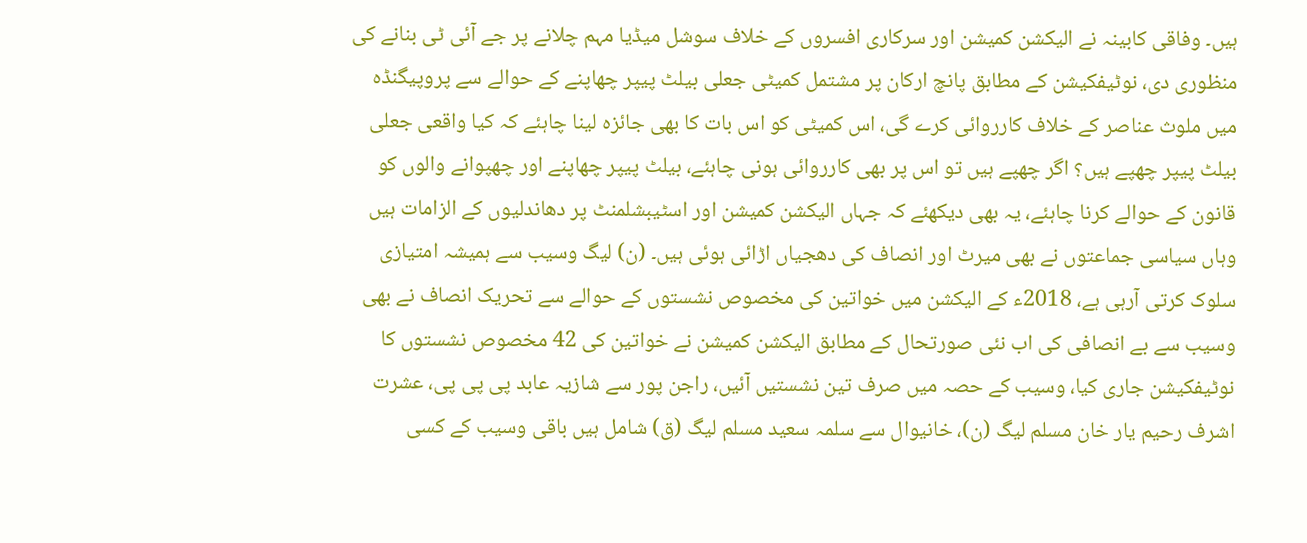ہیں۔ وفاقی کابینہ نے الیکشن کمیشن اور سرکاری افسروں کے خلاف سوشل میڈیا مہم چلانے پر جے آئی ٹی بنانے کی منظوری دی، نوٹیفکیشن کے مطابق پانچ ارکان پر مشتمل کمیٹی جعلی بیلٹ پیپر چھاپنے کے حوالے سے پروپیگنڈہ میں ملوث عناصر کے خلاف کارروائی کرے گی، اس کمیٹی کو اس بات کا بھی جائزہ لینا چاہئے کہ کیا واقعی جعلی بیلٹ پیپر چھپے ہیں؟ اگر چھپے ہیں تو اس پر بھی کارروائی ہونی چاہئے، بیلٹ پیپر چھاپنے اور چھپوانے والوں کو قانون کے حوالے کرنا چاہئے، یہ بھی دیکھئے کہ جہاں الیکشن کمیشن اور اسٹیبشلمنٹ پر دھاندلیوں کے الزامات ہیں وہاں سیاسی جماعتوں نے بھی میرٹ اور انصاف کی دھجیاں اڑائی ہوئی ہیں۔ (ن) لیگ وسیب سے ہمیشہ امتیازی سلوک کرتی آرہی ہے، 2018ء کے الیکشن میں خواتین کی مخصوص نشستوں کے حوالے سے تحریک انصاف نے بھی وسیب سے بے انصافی کی اب نئی صورتحال کے مطابق الیکشن کمیشن نے خواتین کی 42 مخصوص نشستوں کا نوٹیفکیشن جاری کیا، وسیب کے حصہ میں صرف تین نشستیں آئیں، راجن پور سے شازیہ عابد پی پی پی، عشرت اشرف رحیم یار خان مسلم لیگ (ن)، خانیوال سے سلمہ سعید مسلم لیگ (ق) شامل ہیں باقی وسیب کے کسی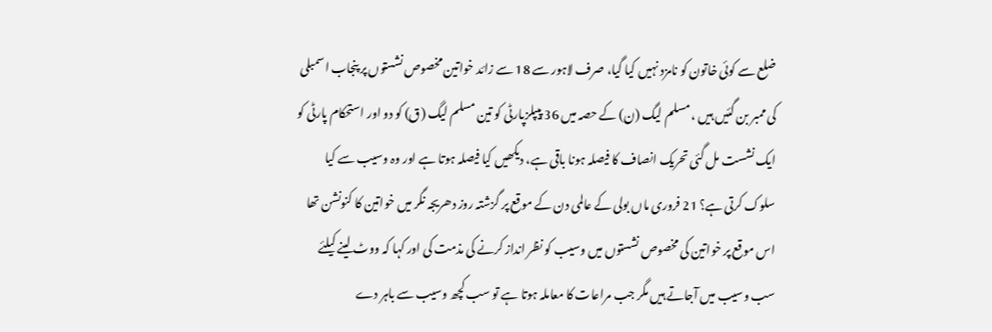ضلع سے کوئی خاتون کو نامزد نہیں کیا گیا، صرف لاہور سے 18 سے زائد خواتین مخصوص نشستوں پر پنجاب اسمبلی کی ممبر بن گئیں ہیں ، مسلم لیگ (ن) کے حصہ میں 36 پیپلزپارٹی کو تین مسلم لیگ (ق) کو دو اور استحکام پارٹی کو ایک نشست مل گئی تحریک انصاف کا فیصلہ ہونا باقی ہے، دیکھیں کیا فیصلہ ہوتا ہے اور وہ وسیب سے کیا سلوک کرتی ہے؟ 21 فروری ماں بولی کے عالمی دن کے موقع پر گزشتہ روز دھریجہ نگر میں خواتین کا کنونشن تھا اس موقع پر خواتین کی مخصوص نشستوں میں وسیب کو نظر انداز کرنے کی مذمت کی اور کہا کہ ووٹ لینے کیلئے سب وسیب میں آجاتے ہیں مگر جب مراعات کا معاملہ ہوتا ہے تو سب کچھ وسیب سے باہر دے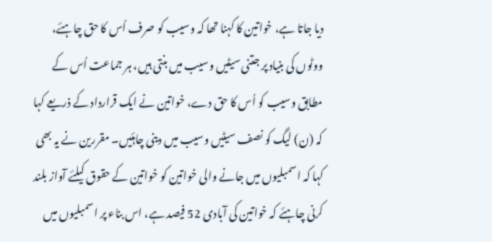دیا جاتا ہے، خواتین کا کہنا تھا کہ وسیب کو صرف اُس کا حق چاہئے، ووٹوں کی بنیاد پر جتنی سیٹیں وسیب میں بنتی ہیں، ہر جماعت اُس کے مطابق وسیب کو اُس کا حق دے، خواتین نے ایک قرارداد کے ذریعے کہا کہ (ن) لیگ کو نصف سیٹیں وسیب میں دینی چاہئیں۔ مقررین نے یہ بھی کہا کہ اسمبلیوں میں جانے والی خواتین کو خواتین کے حقوق کیلئے آواز بلند کرنی چاہئے کہ خواتین کی آبادی 52 فیصد ہے، اس بناء پر اسمبلیوں میں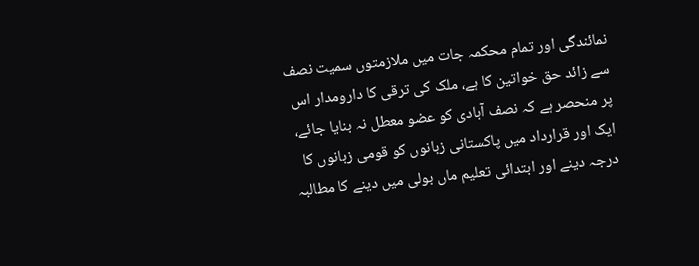نمائندگی اور تمام محکمہ جات میں ملازمتوں سمیت نصف سے زائد حق خواتین کا ہے، ملک کی ترقی کا دارومدار اس پر منحصر ہے کہ نصف آبادی کو عضو معطل نہ بنایا جائے، ایک اور قرارداد میں پاکستانی زبانوں کو قومی زبانوں کا درجہ دینے اور ابتدائی تعلیم ماں بولی میں دینے کا مطالبہ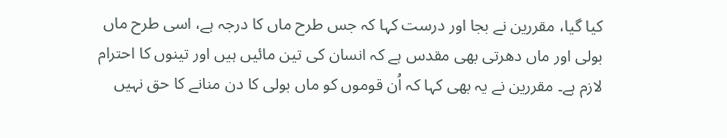کیا گیا، مقررین نے بجا اور درست کہا کہ جس طرح ماں کا درجہ ہے، اسی طرح ماں بولی اور ماں دھرتی بھی مقدس ہے کہ انسان کی تین مائیں ہیں اور تینوں کا احترام لازم ہے۔ مقررین نے یہ بھی کہا کہ اُن قوموں کو ماں بولی کا دن منانے کا حق نہیں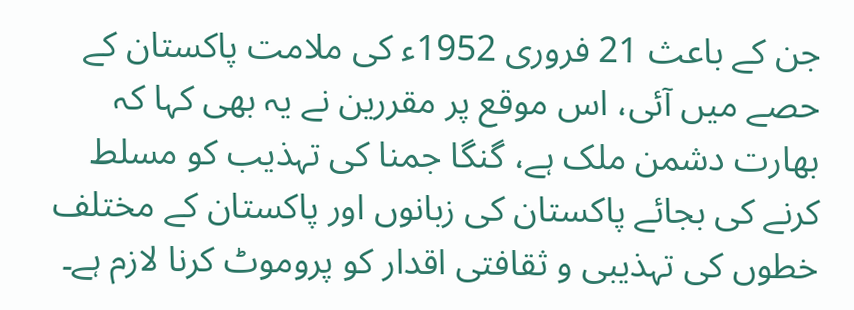جن کے باعث 21 فروری 1952ء کی ملامت پاکستان کے حصے میں آئی، اس موقع پر مقررین نے یہ بھی کہا کہ بھارت دشمن ملک ہے، گنگا جمنا کی تہذیب کو مسلط کرنے کی بجائے پاکستان کی زبانوں اور پاکستان کے مختلف خطوں کی تہذیبی و ثقافتی اقدار کو پروموٹ کرنا لازم ہے۔